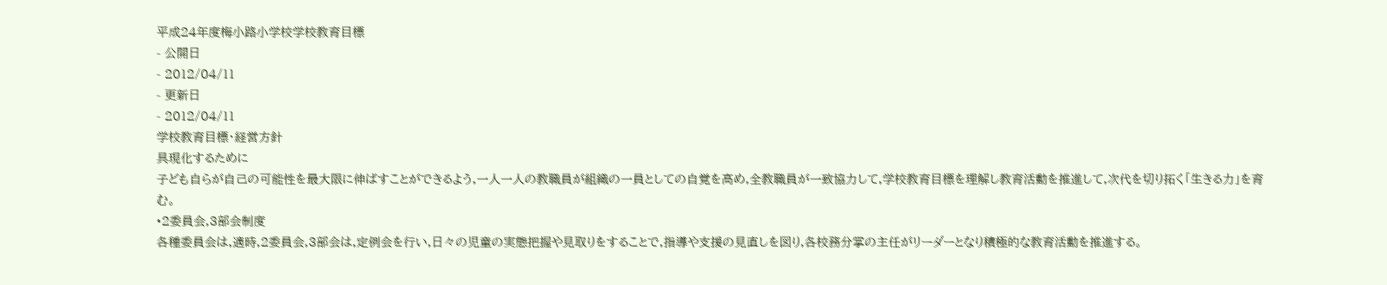平成24年度梅小路小学校学校教育目標
- 公開日
- 2012/04/11
- 更新日
- 2012/04/11
学校教育目標・経営方針
具現化するために
子ども自らが自己の可能性を最大限に伸ばすことができるよう,一人一人の教職員が組織の一員としての自覚を高め,全教職員が一致協力して,学校教育目標を理解し教育活動を推進して,次代を切り拓く「生きる力」を育む。
•2委員会,3部会制度
各種委員会は,適時,2委員会,3部会は,定例会を行い,日々の児童の実態把握や見取りをすることで,指導や支援の見直しを図り,各校務分掌の主任がリーダーとなり積極的な教育活動を推進する。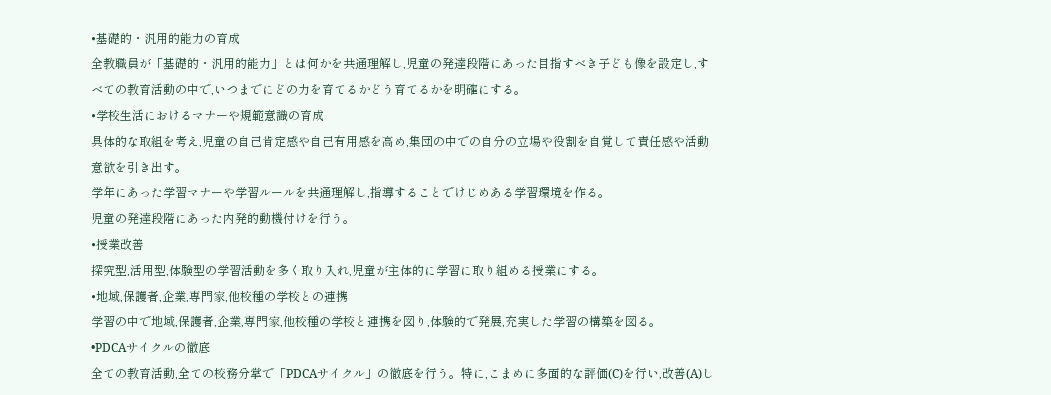•基礎的・汎用的能力の育成
全教職員が「基礎的・汎用的能力」とは何かを共通理解し,児童の発達段階にあった目指すべき子ども像を設定し,すべての教育活動の中で,いつまでにどの力を育てるかどう育てるかを明確にする。
•学校生活におけるマナーや規範意識の育成
具体的な取組を考え,児童の自己肯定感や自己有用感を高め,集団の中での自分の立場や役割を自覚して責任感や活動意欲を引き出す。
学年にあった学習マナーや学習ルールを共通理解し,指導することでけじめある学習環境を作る。
児童の発達段階にあった内発的動機付けを行う。
•授業改善
探究型,活用型,体験型の学習活動を多く取り入れ,児童が主体的に学習に取り組める授業にする。
•地域,保護者,企業,専門家,他校種の学校との連携
学習の中で地域,保護者,企業,専門家,他校種の学校と連携を図り,体験的で発展,充実した学習の構築を図る。
•PDCAサイクルの徹底
全ての教育活動,全ての校務分掌で「PDCAサイクル」の徹底を行う。特に,こまめに多面的な評価(C)を行い,改善(A)し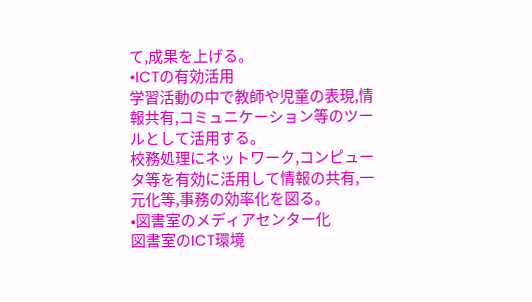て,成果を上げる。
•ICTの有効活用
学習活動の中で教師や児童の表現,情報共有,コミュニケーション等のツールとして活用する。
校務処理にネットワーク,コンピュータ等を有効に活用して情報の共有,一元化等,事務の効率化を図る。
•図書室のメディアセンター化
図書室のICT環境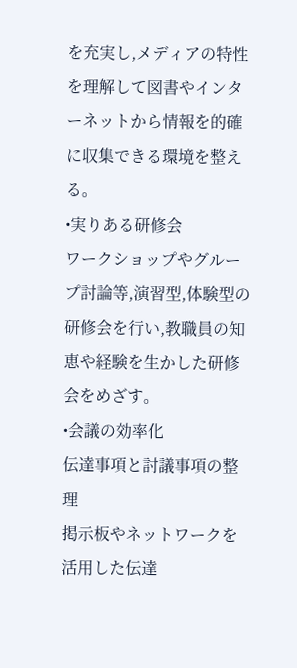を充実し,メディアの特性を理解して図書やインターネットから情報を的確に収集できる環境を整える。
•実りある研修会
ワークショップやグループ討論等,演習型,体験型の研修会を行い,教職員の知恵や経験を生かした研修会をめざす。
•会議の効率化
伝達事項と討議事項の整理
掲示板やネットワークを活用した伝達